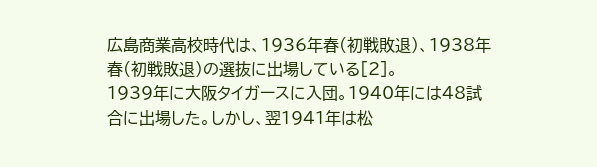広島商業高校時代は、1936年春(初戦敗退)、1938年春(初戦敗退)の選抜に出場している[2]。
1939年に大阪タイガースに入団。1940年には48試合に出場した。しかし、翌1941年は松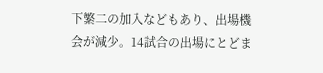下繁二の加入などもあり、出場機会が減少。14試合の出場にとどま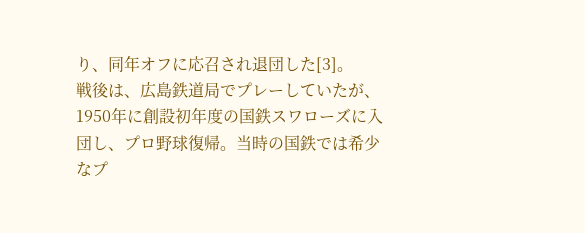り、同年オフに応召され退団した[3]。
戦後は、広島鉄道局でプレーしていたが、1950年に創設初年度の国鉄スワローズに入団し、プロ野球復帰。当時の国鉄では希少なプ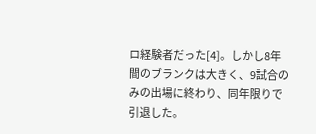ロ経験者だった[4]。しかし8年間のブランクは大きく、9試合のみの出場に終わり、同年限りで引退した。